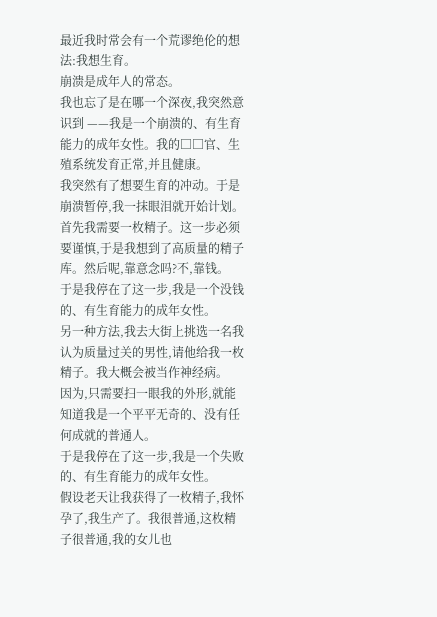最近我时常会有一个荒谬绝伦的想法:我想生育。
崩溃是成年人的常态。
我也忘了是在哪一个深夜,我突然意识到 ——我是一个崩溃的、有生育能力的成年女性。我的□□官、生殖系统发育正常,并且健康。
我突然有了想要生育的冲动。于是崩溃暂停,我一抹眼泪就开始计划。
首先我需要一枚精子。这一步必须要谨慎,于是我想到了高质量的精子库。然后呢,靠意念吗?不,靠钱。
于是我停在了这一步,我是一个没钱的、有生育能力的成年女性。
另一种方法,我去大街上挑选一名我认为质量过关的男性,请他给我一枚精子。我大概会被当作神经病。
因为,只需要扫一眼我的外形,就能知道我是一个平平无奇的、没有任何成就的普通人。
于是我停在了这一步,我是一个失败的、有生育能力的成年女性。
假设老天让我获得了一枚精子,我怀孕了,我生产了。我很普通,这枚精子很普通,我的女儿也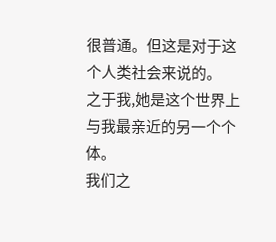很普通。但这是对于这个人类社会来说的。
之于我,她是这个世界上与我最亲近的另一个个体。
我们之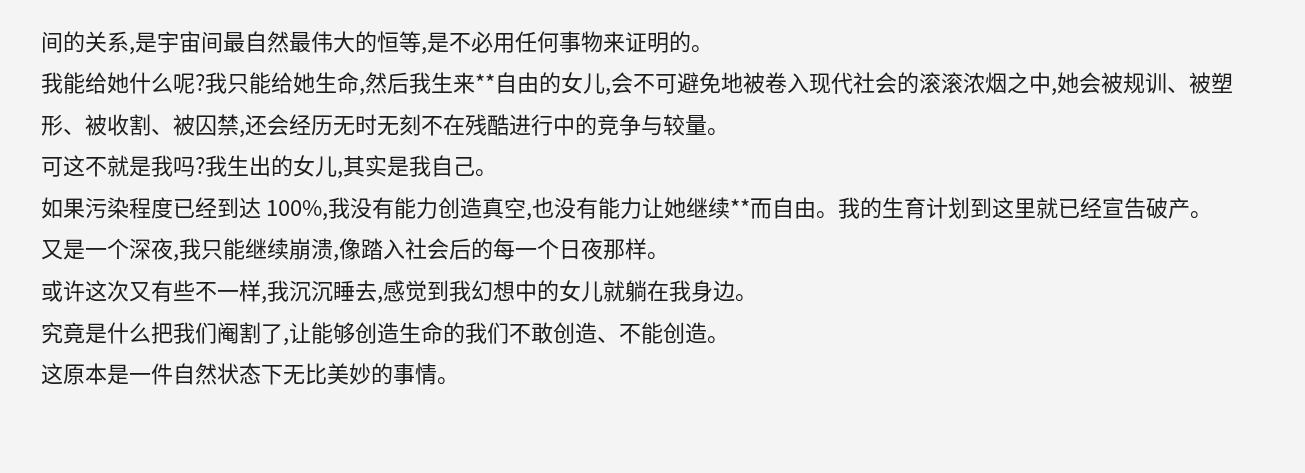间的关系,是宇宙间最自然最伟大的恒等,是不必用任何事物来证明的。
我能给她什么呢?我只能给她生命,然后我生来**自由的女儿,会不可避免地被卷入现代社会的滚滚浓烟之中,她会被规训、被塑形、被收割、被囚禁,还会经历无时无刻不在残酷进行中的竞争与较量。
可这不就是我吗?我生出的女儿,其实是我自己。
如果污染程度已经到达 100%,我没有能力创造真空,也没有能力让她继续**而自由。我的生育计划到这里就已经宣告破产。
又是一个深夜,我只能继续崩溃,像踏入社会后的每一个日夜那样。
或许这次又有些不一样,我沉沉睡去,感觉到我幻想中的女儿就躺在我身边。
究竟是什么把我们阉割了,让能够创造生命的我们不敢创造、不能创造。
这原本是一件自然状态下无比美妙的事情。